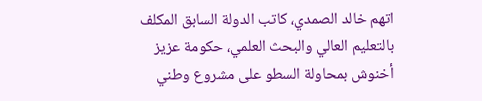اتهم خالد الصمدي، كاتب الدولة السابق المكلف بالتعليم العالي والبحث العلمي، حكومة عزيز أخنوش بمحاولة السطو على مشروع وطني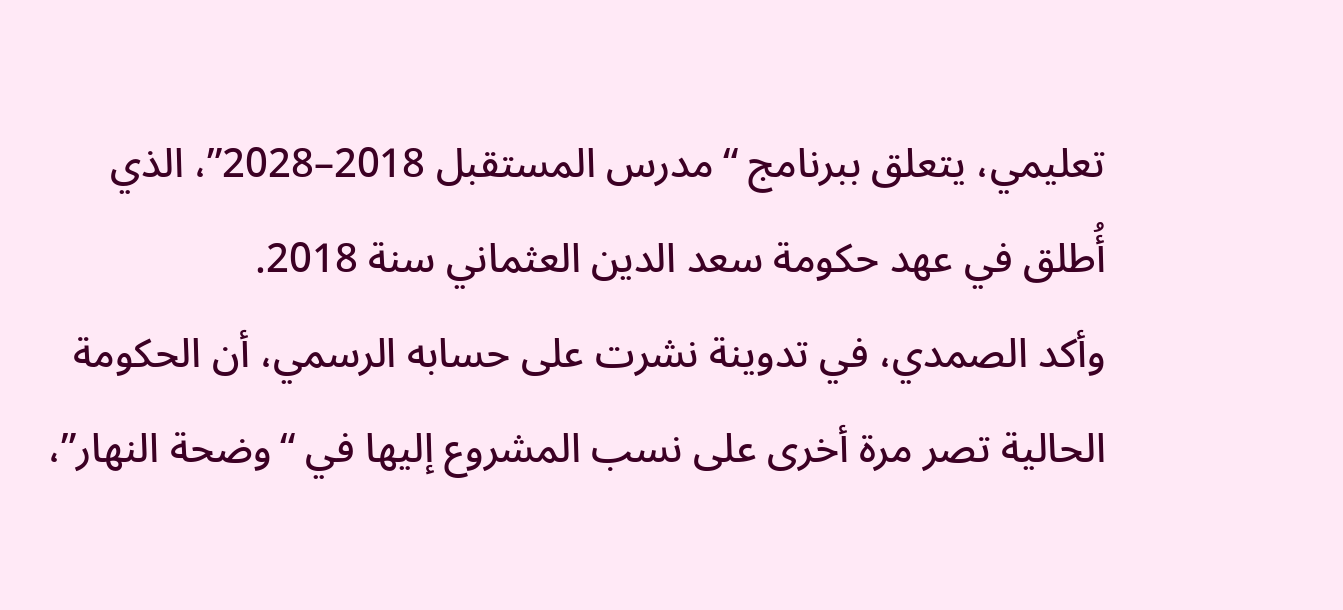تعليمي، يتعلق ببرنامج “مدرس المستقبل 2018–2028”، الذي أُطلق في عهد حكومة سعد الدين العثماني سنة 2018.
وأكد الصمدي، في تدوينة نشرت على حسابه الرسمي، أن الحكومة الحالية تصر مرة أخرى على نسب المشروع إليها في “وضحة النهار”،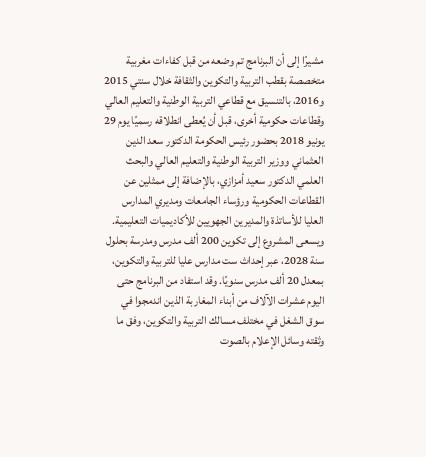مشيرًا إلى أن البرنامج تم وضعه من قبل كفاءات مغربية متخصصة بقطب التربية والتكوين والثقافة خلال سنتي 2015 و2016، بالتنسيق مع قطاعي التربية الوطنية والتعليم العالي وقطاعات حكومية أخرى، قبل أن يُعطى انطلاقه رسميًا يوم 29 يونيو 2018 بحضور رئيس الحكومة الدكتور سعد الدين العثماني ووزير التربية الوطنية والتعليم العالي والبحث العلمي الدكتور سعيد أمزازي، بالإضافة إلى ممثلين عن القطاعات الحكومية ورؤساء الجامعات ومديري المدارس العليا للأساتذة والمديرين الجهويين للأكاديميات التعليمية.
ويسعى المشروع إلى تكوين 200 ألف مدرس ومدرسة بحلول سنة 2028، عبر إحداث ست مدارس عليا للتربية والتكوين، بمعدل 20 ألف مدرس سنويًا. وقد استفاد من البرنامج حتى اليوم عشرات الآلاف من أبناء المغاربة الذين اندمجوا في سوق الشغل في مختلف مسالك التربية والتكوين، وفق ما وثقته وسائل الإعلام بالصوت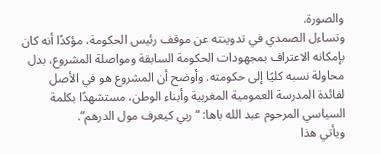والصورة.
وتساءل الصمدي في تدوينته عن موقف رئيس الحكومة، مؤكدًا أنه كان بإمكانه الاعتراف بمجهودات الحكومة السابقة ومواصلة المشروع، بدل محاولة نسبه كليًا إلى حكومته. وأوضح أن المشروع هو في الأصل لفائدة المدرسة العمومية المغربية وأبناء الوطن، مستشهدًا بكلمة السياسي المرحوم عبد الله باها: “ربي كيعرف مول الدرهم”.
ويأتي هذا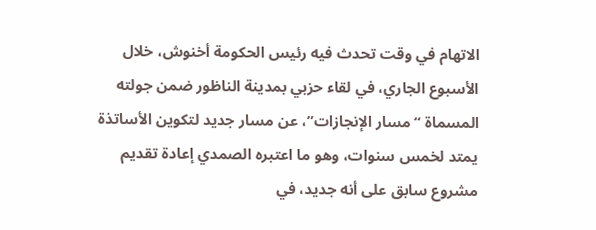الاتهام في وقت تحدث فيه رئيس الحكومة أخنوش، خلال الأسبوع الجاري، في لقاء حزبي بمدينة الناظور ضمن جولته المسماة “مسار الإنجازات”، عن مسار جديد لتكوين الأساتذة يمتد لخمس سنوات، وهو ما اعتبره الصمدي إعادة تقديم مشروع سابق على أنه جديد، في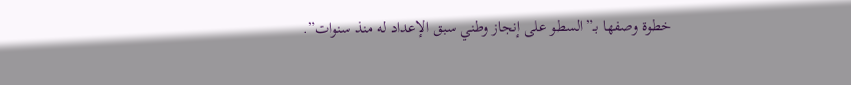خطوة وصفها بـ”السطو على إنجاز وطني سبق الإعداد له منذ سنوات”.